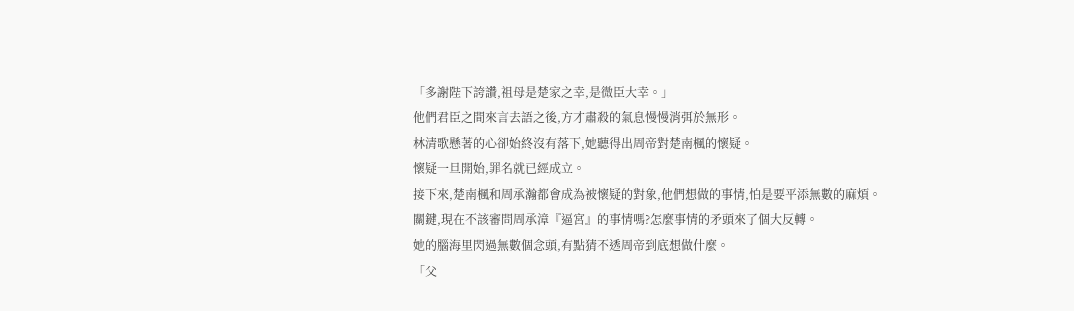「多謝陛下誇讚,祖母是楚家之幸,是微臣大幸。」
他們君臣之間來言去語之後,方才肅殺的氣息慢慢消弭於無形。
林清歌懸著的心卻始終沒有落下,她聽得出周帝對楚南楓的懷疑。
懷疑一旦開始,罪名就已經成立。
接下來,楚南楓和周承瀚都會成為被懷疑的對象,他們想做的事情,怕是要平添無數的麻煩。
關鍵,現在不該審問周承漳『逼宮』的事情嗎?怎麼事情的矛頭來了個大反轉。
她的腦海里閃過無數個念頭,有點猜不透周帝到底想做什麼。
「父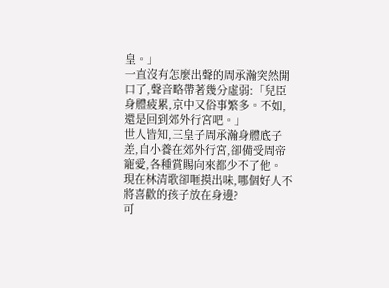皇。」
一直沒有怎麼出聲的周承瀚突然開口了,聲音略帶著幾分虛弱:「兒臣身體疲累,京中又俗事繁多。不如,還是回到郊外行宮吧。」
世人皆知,三皇子周承瀚身體底子差,自小養在郊外行宮,卻備受周帝寵愛,各種賞賜向來都少不了他。
現在林清歌卻咂摸出味,哪個好人不將喜歡的孩子放在身邊?
可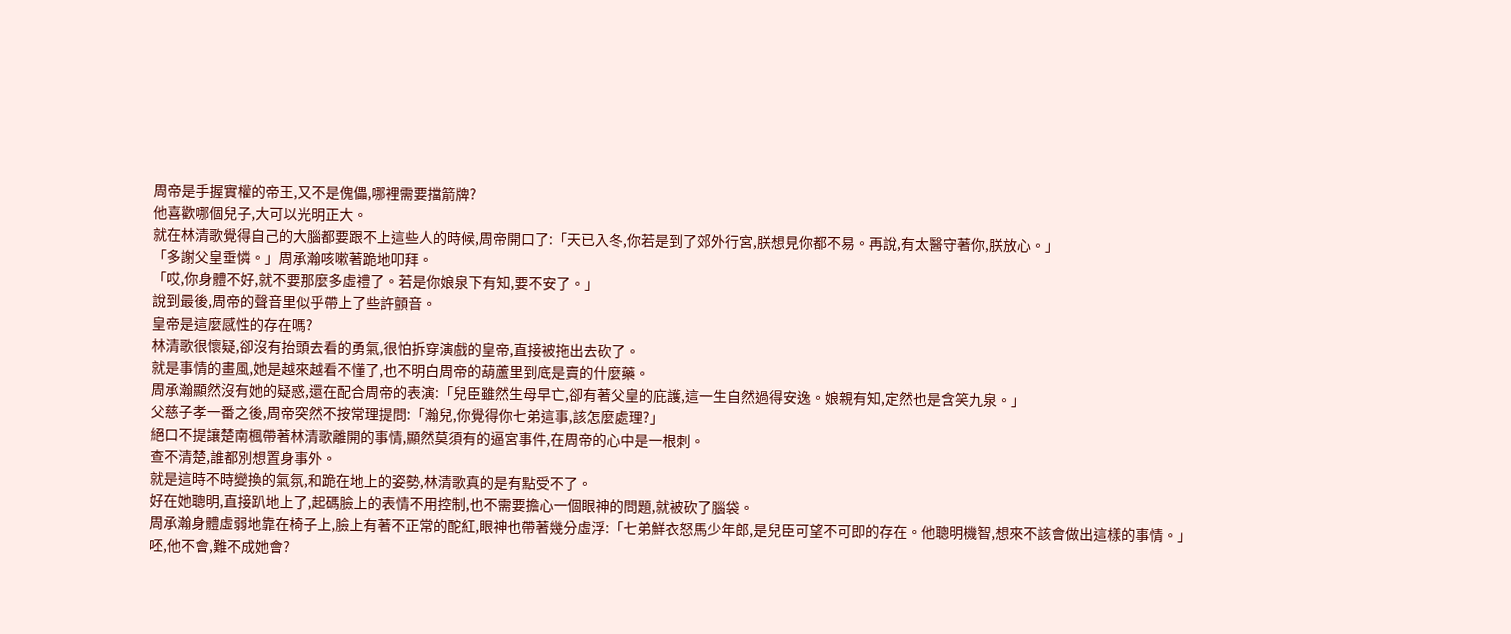周帝是手握實權的帝王,又不是傀儡,哪裡需要擋箭牌?
他喜歡哪個兒子,大可以光明正大。
就在林清歌覺得自己的大腦都要跟不上這些人的時候,周帝開口了:「天已入冬,你若是到了郊外行宮,朕想見你都不易。再說,有太醫守著你,朕放心。」
「多謝父皇垂憐。」周承瀚咳嗽著跪地叩拜。
「哎,你身體不好,就不要那麼多虛禮了。若是你娘泉下有知,要不安了。」
說到最後,周帝的聲音里似乎帶上了些許顫音。
皇帝是這麼感性的存在嗎?
林清歌很懷疑,卻沒有抬頭去看的勇氣,很怕拆穿演戲的皇帝,直接被拖出去砍了。
就是事情的畫風,她是越來越看不懂了,也不明白周帝的葫蘆里到底是賣的什麼藥。
周承瀚顯然沒有她的疑惑,還在配合周帝的表演:「兒臣雖然生母早亡,卻有著父皇的庇護,這一生自然過得安逸。娘親有知,定然也是含笑九泉。」
父慈子孝一番之後,周帝突然不按常理提問:「瀚兒,你覺得你七弟這事,該怎麼處理?」
絕口不提讓楚南楓帶著林清歌離開的事情,顯然莫須有的逼宮事件,在周帝的心中是一根刺。
查不清楚,誰都別想置身事外。
就是這時不時變換的氣氛,和跪在地上的姿勢,林清歌真的是有點受不了。
好在她聰明,直接趴地上了,起碼臉上的表情不用控制,也不需要擔心一個眼神的問題,就被砍了腦袋。
周承瀚身體虛弱地靠在椅子上,臉上有著不正常的酡紅,眼神也帶著幾分虛浮:「七弟鮮衣怒馬少年郎,是兒臣可望不可即的存在。他聰明機智,想來不該會做出這樣的事情。」
呸,他不會,難不成她會?